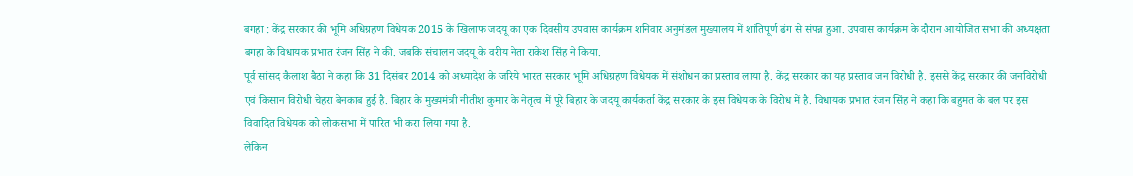बगहा : केंद्र सरकार की भूमि अधिग्रहण विधेयक 2015 के खिलाफ जदयू का एक दिवसीय उपवास कार्यक्रम शनिवार अनुमंडल मुख्यालय में शांतिपूर्ण ढंग से संपन्न हुआ. उपवास कार्यक्रम के दौरान आयोजित सभा की अध्यक्षता बगहा के विधायक प्रभात रंजन सिंह ने की. जबकि संचालन जदयू के वरीय नेता राकेश सिंह ने किया.
पूर्व सांसद कैलाश बैठा ने कहा कि 31 दिसंबर 2014 को अध्यादेश के जरिये भारत सरकार भूमि अधिग्रहण विधेयक में संशोधन का प्रस्ताव लाया है. केंद्र सरकार का यह प्रस्ताव जन विरोधी है. इससे केंद्र सरकार की जनविरोधी एवं किसान विरोधी चेहरा बेनकाब हुई है. बिहार के मुख्यमंत्री नीतीश कुमार के नेतृत्व में पूरे बिहार के जदयू कार्यकर्ता केंद्र सरकार के इस विधेयक के विरोध में है. विधायक प्रभात रंजन सिंह ने कहा कि बहुमत के बल पर इस विवादित विधेयक को लोकसभा में पारित भी करा लिया गया है.
लेकिन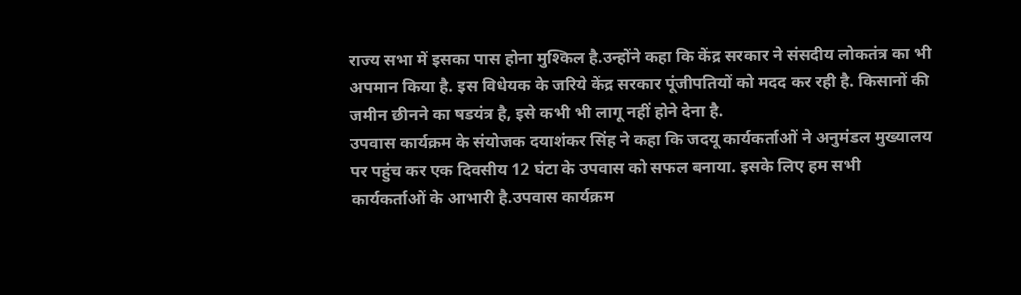राज्य सभा में इसका पास होना मुश्किल है.उन्होंने कहा कि केंद्र सरकार ने संसदीय लोकतंत्र का भी अपमान किया है. इस विधेयक के जरिये केंद्र सरकार पूंजीपतियों को मदद कर रही है. किसानों की जमीन छीनने का षडयंत्र है, इसे कभी भी लागू नहीं होने देना है.
उपवास कार्यक्रम के संयोजक दयाशंकर सिंह ने कहा कि जदयू कार्यकर्ताओं ने अनुमंडल मुख्यालय पर पहुंच कर एक दिवसीय 12 घंटा के उपवास को सफल बनाया. इसके लिए हम सभी कार्यकर्ताओं के आभारी है.उपवास कार्यक्रम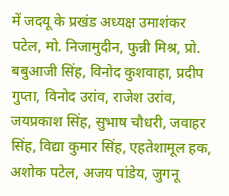में जदयू के प्रखंड अध्यक्ष उमाशंकर पटेल, मो. निजामुदीन, फुन्नी मिश्र, प्रो. बबुआजी सिंह, विनोद कुशवाहा, प्रदीप गुप्ता, विनोद उरांव, राजेश उरांव, जयप्रकाश सिंह, सुभाष चौधरी, जवाहर सिंह, विद्या कुमार सिंह, एहतेशामूल हक, अशोक पटेल, अजय पांडेय, जुगनू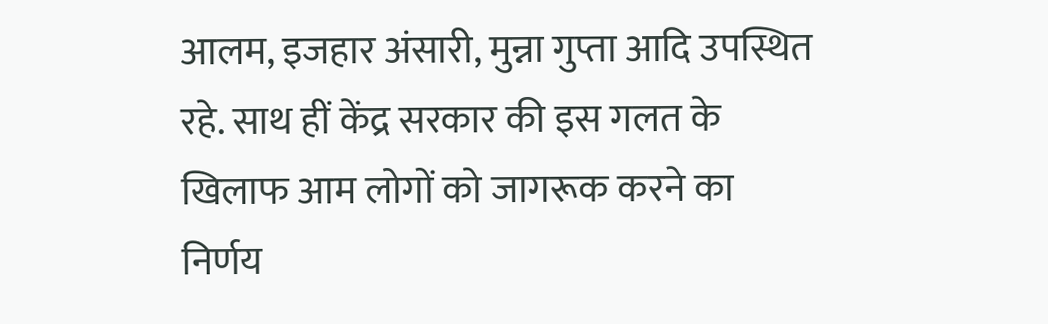आलम, इजहार अंसारी, मुन्ना गुप्ता आदि उपस्थित रहे. साथ हीं केंद्र सरकार की इस गलत के खिलाफ आम लोगों को जागरूक करने का निर्णय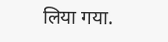लिया गया.